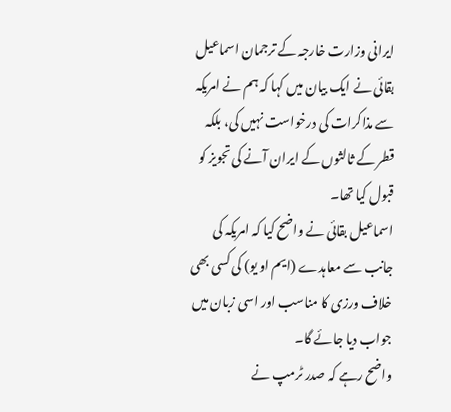ایرانی وزارت خارجہ کے ترجمان اسماعیل بقائی نے ایک بیان میں کہا کہ ہم نے امریکہ سے مذاکرات کی درخواست نہیں کی، بلکہ قطر کے ثالثوں کے ایران آنے کی تجویز کو قبول کیا تھا۔
اسماعیل بقائی نے واضح کیا کہ امریکہ کی جانب سے معاہدے (ایم او یو) کی کسی بھی خلاف ورزی کا مناسب اور اسی زبان میں جواب دیا جائے گا۔
واضح رہے کہ صدر ٹرمپ نے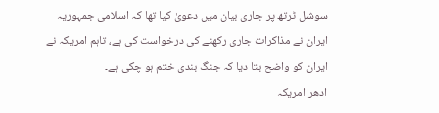سوشل ٹرتھ پر جاری بیان میں دعویٰ کیا تھا کہ اسلامی جمہوریہ ایران نے مذاکرات جاری رکھنے کی درخواست کی ہے، تاہم امریکہ نے ایران کو واضح بتا دیا کہ جنگ بندی ختم ہو چکی ہے۔
ادھر امریکہ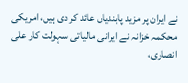نے ایران پر مزید پابندیاں عائد کر دی ہیں، امریکی محکمہ خزانہ نے ایرانی مالیاتی سہولت کار علی انصاری،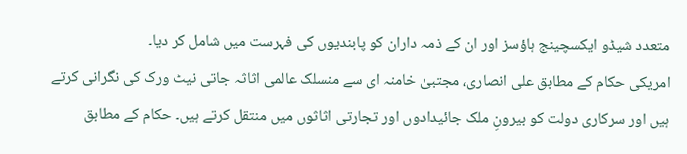متعدد شیڈو ایکسچینج ہاؤسز اور ان کے ذمہ داران کو پابندیوں کی فہرست میں شامل کر دیا۔
امریکی حکام کے مطابق علی انصاری، مجتبیٰ خامنہ ای سے منسلک عالمی اثاثہ جاتی نیٹ ورک کی نگرانی کرتے ہیں اور سرکاری دولت کو بیرونِ ملک جائیدادوں اور تجارتی اثاثوں میں منتقل کرتے ہیں۔ حکام کے مطابق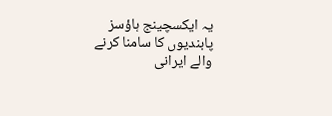یہ ایکسچینج ہاؤسز پابندیوں کا سامنا کرنے والے ایرانی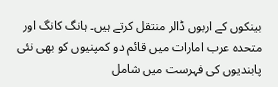بینکوں کے اربوں ڈالر منتقل کرتے ہیں۔ ہانگ کانگ اور متحدہ عرب امارات میں قائم دو کمپنیوں کو بھی نئی پابندیوں کی فہرست میں شامل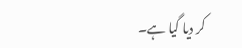کر دیا گیا ہے۔